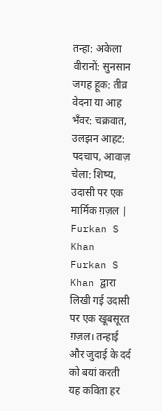तन्हा: अकेला वीरानों: सुनसान जगह हूक: तीव्र वेदना या आह भँवर: चक्रवात, उलझन आहट: पदचाप, आवाज़ चेला: शिष्य,
उदासी पर एक मार्मिक ग़ज़ल | Furkan S Khan
Furkan S Khan द्वारा लिखी गई उदासी पर एक खूबसूरत ग़ज़ल। तन्हाई और जुदाई के दर्द को बयां करती यह कविता हर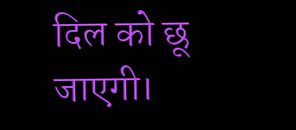दिल को छू जाएगी।